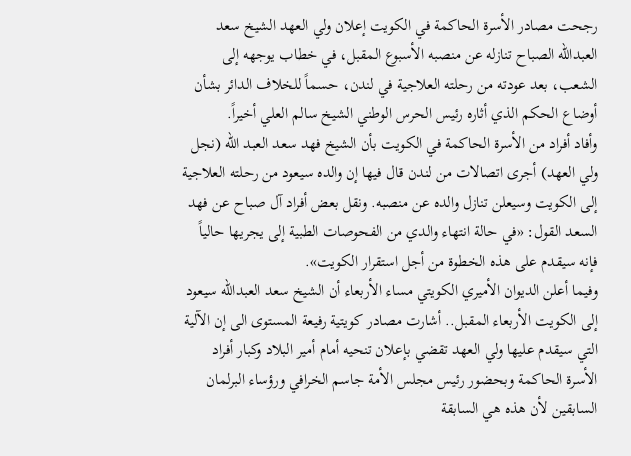رجحت مصادر الأسرة الحاكمة في الكويت إعلان ولي العهد الشيخ سعد العبدالله الصباح تنازله عن منصبه الأسبوع المقبل، في خطاب يوجهه إلى الشعب، بعد عودته من رحلته العلاجية في لندن، حسماً للخلاف الدائر بشأن أوضاع الحكم الذي أثاره رئيس الحرس الوطني الشيخ سالم العلي أخيراً.
وأفاد أفراد من الأسرة الحاكمة في الكويت بأن الشيخ فهد سعد العبد الله (نجل ولي العهد) أجرى اتصالات من لندن قال فيها إن والده سيعود من رحلته العلاجية إلى الكويت وسيعلن تنازل والده عن منصبه. ونقل بعض أفراد آل صباح عن فهد السعد القول: «في حالة انتهاء والدي من الفحوصات الطبية إلى يجريها حالياً فإنه سيقدم على هذه الخطوة من أجل استقرار الكويت».
وفيما أعلن الديوان الأميري الكويتي مساء الأربعاء أن الشيخ سعد العبدالله سيعود إلى الكويت الأربعاء المقبل.. أشارت مصادر كويتية رفيعة المستوى الى إن الآلية التي سيقدم عليها ولي العهد تقضي بإعلان تنحيه أمام أمير البلاد وكبار أفراد الأسرة الحاكمة وبحضور رئيس مجلس الأمة جاسم الخرافي ورؤساء البرلمان السابقين لأن هذه هي السابقة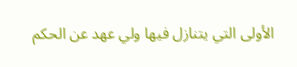الأولى التي يتنازل فيها ولي عهد عن الحكم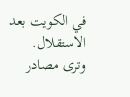في الكويت بعد الاستقلال.
وترى مصادر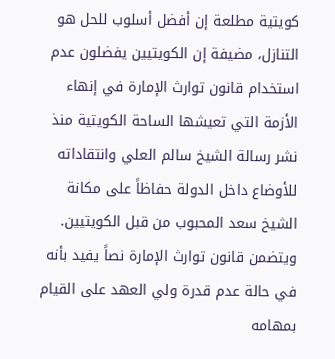كويتية مطلعة إن أفضل أسلوب للحل هو التنازل، مضيفة إن الكويتيين يفضلون عدم استخدام قانون توارث الإمارة في إنهاء الأزمة التي تعيشها الساحة الكويتية منذ نشر رسالة الشيخ سالم العلي وانتقاداته للأوضاع داخل الدولة حفاظاً على مكانة الشيخ سعد المحبوب من قبل الكويتيين.
ويتضمن قانون توارث الإمارة نصاً يفيد بأنه في حالة عدم قدرة ولي العهد على القيام بمهامه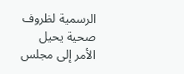الرسمية لظروف صحية يحيل الأمر إلى مجلس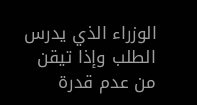الوزراء الذي يدرس الطلب وإذا تيقن من عدم قدرة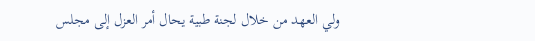ولي العهد من خلال لجنة طبية يحال أمر العزل إلى مجلس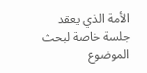الأمة الذي يعقد جلسة خاصة لبحث الموضوع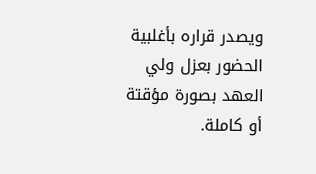ويصدر قراره بأغلبية الحضور بعزل ولي العهد بصورة مؤقتة أو كاملة.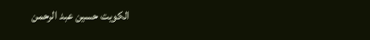الكويت حسين عبد الرحمن